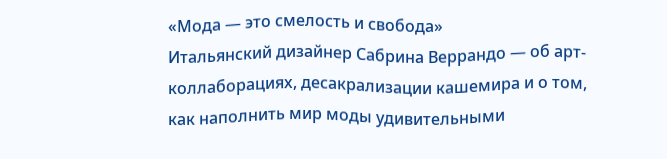«Мода — это смелость и свобода»
Итальянский дизайнер Сабрина Веррандо — об арт-коллаборациях, десакрализации кашемира и о том, как наполнить мир моды удивительными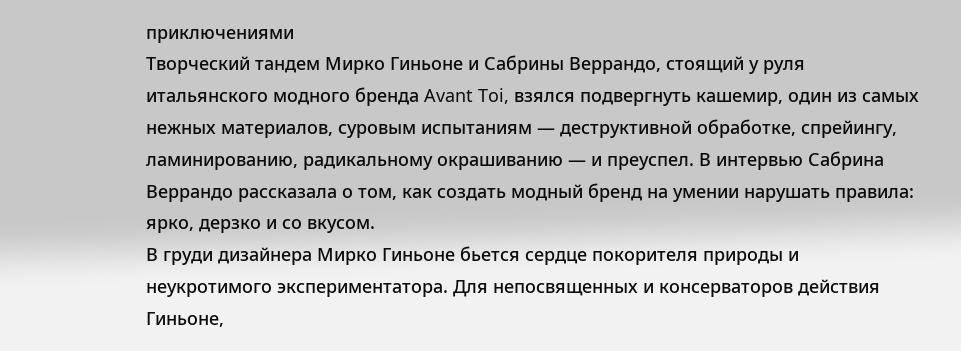приключениями
Творческий тандем Мирко Гиньоне и Сабрины Веррандо, стоящий у руля итальянского модного бренда Avant Toi, взялcя подвергнуть кашемир, один из самых нежных материалов, суровым испытаниям — деструктивной обработке, спрейингу, ламинированию, радикальному окрашиванию — и преуспел. В интервью Сабрина Веррандо рассказала о том, как создать модный бренд на умении нарушать правила: ярко, дерзко и со вкусом.
В груди дизайнера Мирко Гиньоне бьется сердце покорителя природы и неукротимого экспериментатора. Для непосвященных и консерваторов действия Гиньоне,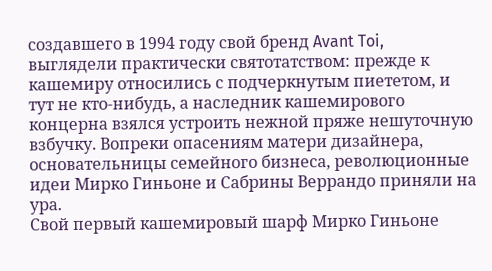создавшего в 1994 году свой бренд Avant Toi, выглядели практически святотатством: прежде к кашемиру относились с подчеркнутым пиететом, и тут не кто-нибудь, а наследник кашемирового концерна взялся устроить нежной пряже нешуточную взбучку. Вопреки опасениям матери дизайнера, основательницы семейного бизнеса, революционные идеи Мирко Гиньоне и Сабрины Веррандо приняли на ура.
Свой первый кашемировый шарф Мирко Гиньоне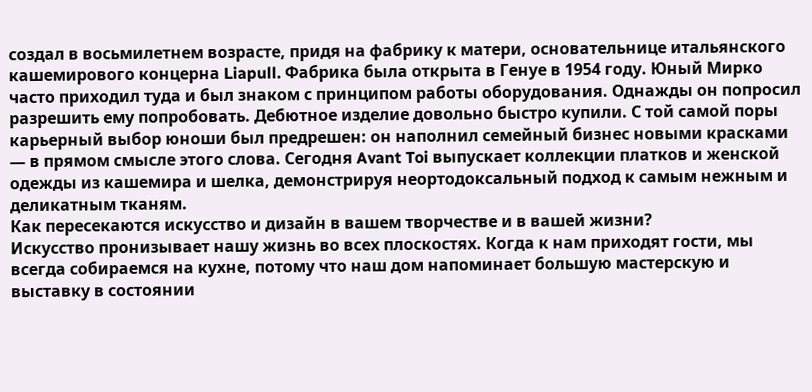создал в восьмилетнем возрасте, придя на фабрику к матери, основательнице итальянского кашемирового концерна Liapull. Фабрика была открыта в Генуе в 1954 году. Юный Мирко часто приходил туда и был знаком с принципом работы оборудования. Однажды он попросил разрешить ему попробовать. Дебютное изделие довольно быстро купили. С той самой поры карьерный выбор юноши был предрешен: он наполнил семейный бизнес новыми красками — в прямом смысле этого слова. Сегодня Avant Toi выпускает коллекции платков и женской одежды из кашемира и шелка, демонстрируя неортодоксальный подход к самым нежным и деликатным тканям.
Как пересекаются искусство и дизайн в вашем творчестве и в вашей жизни?
Искусство пронизывает нашу жизнь во всех плоскостях. Когда к нам приходят гости, мы всегда собираемся на кухне, потому что наш дом напоминает большую мастерскую и выставку в состоянии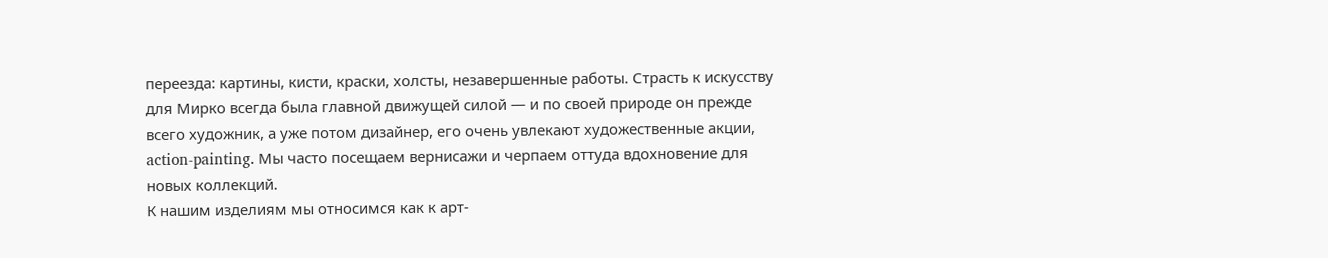переезда: картины, кисти, краски, холсты, незавершенные работы. Страсть к искусству для Мирко всегда была главной движущей силой — и по своей природе он прежде всего художник, а уже потом дизайнер, его очень увлекают художественные акции, action-painting. Мы часто посещаем вернисажи и черпаем оттуда вдохновение для новых коллекций.
К нашим изделиям мы относимся как к арт-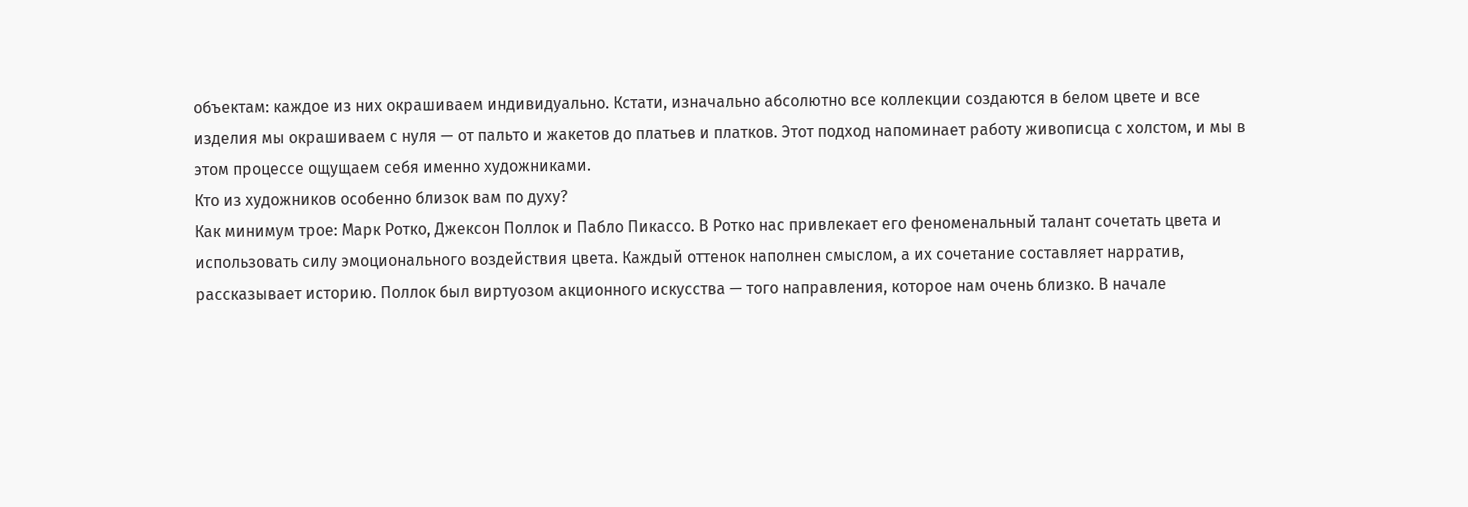объектам: каждое из них окрашиваем индивидуально. Кстати, изначально абсолютно все коллекции создаются в белом цвете и все изделия мы окрашиваем с нуля — от пальто и жакетов до платьев и платков. Этот подход напоминает работу живописца с холстом, и мы в этом процессе ощущаем себя именно художниками.
Кто из художников особенно близок вам по духу?
Как минимум трое: Марк Ротко, Джексон Поллок и Пабло Пикассо. В Ротко нас привлекает его феноменальный талант сочетать цвета и использовать силу эмоционального воздействия цвета. Каждый оттенок наполнен смыслом, а их сочетание составляет нарратив, рассказывает историю. Поллок был виртуозом акционного искусства — того направления, которое нам очень близко. В начале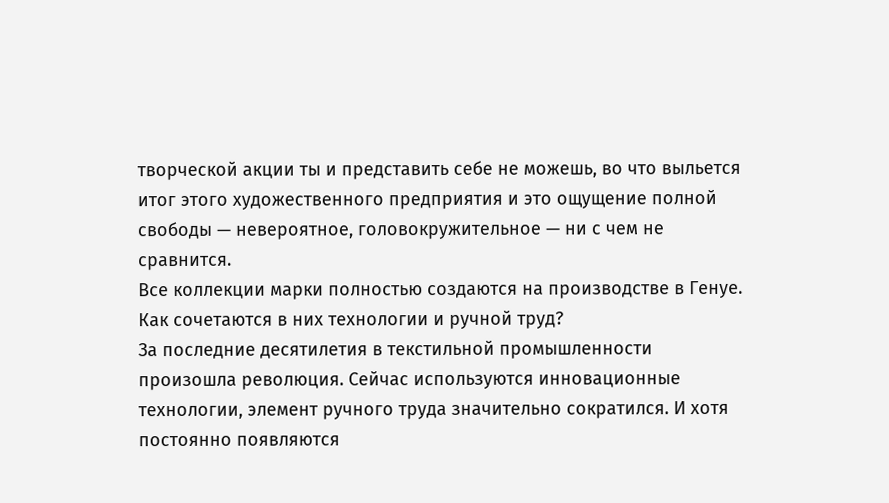творческой акции ты и представить себе не можешь, во что выльется итог этого художественного предприятия и это ощущение полной свободы — невероятное, головокружительное — ни с чем не сравнится.
Все коллекции марки полностью создаются на производстве в Генуе. Как сочетаются в них технологии и ручной труд?
За последние десятилетия в текстильной промышленности произошла революция. Сейчас используются инновационные технологии, элемент ручного труда значительно сократился. И хотя постоянно появляются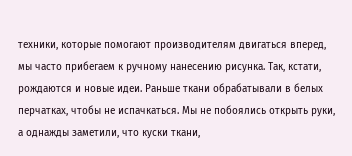техники, которые помогают производителям двигаться вперед, мы часто прибегаем к ручному нанесению рисунка. Так, кстати, рождаются и новые идеи. Раньше ткани обрабатывали в белых перчатках, чтобы не испачкаться. Мы не побоялись открыть руки, а однажды заметили, что куски ткани,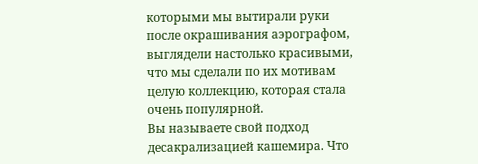которыми мы вытирали руки после окрашивания аэрографом, выглядели настолько красивыми, что мы сделали по их мотивам целую коллекцию, которая стала очень популярной.
Вы называете свой подход десакрализацией кашемира. Что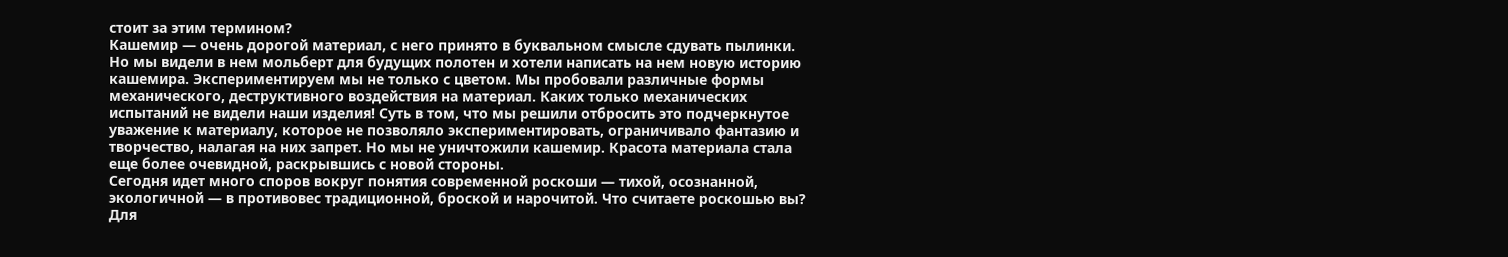стоит за этим термином?
Кашемир — очень дорогой материал, с него принято в буквальном смысле сдувать пылинки. Но мы видели в нем мольберт для будущих полотен и хотели написать на нем новую историю кашемира. Экспериментируем мы не только с цветом. Мы пробовали различные формы механического, деструктивного воздействия на материал. Каких только механических испытаний не видели наши изделия! Суть в том, что мы решили отбросить это подчеркнутое уважение к материалу, которое не позволяло экспериментировать, ограничивало фантазию и творчество, налагая на них запрет. Но мы не уничтожили кашемир. Красота материала стала еще более очевидной, раскрывшись с новой стороны.
Сегодня идет много споров вокруг понятия современной роскоши — тихой, осознанной, экологичной — в противовес традиционной, броской и нарочитой. Что считаете роскошью вы?
Для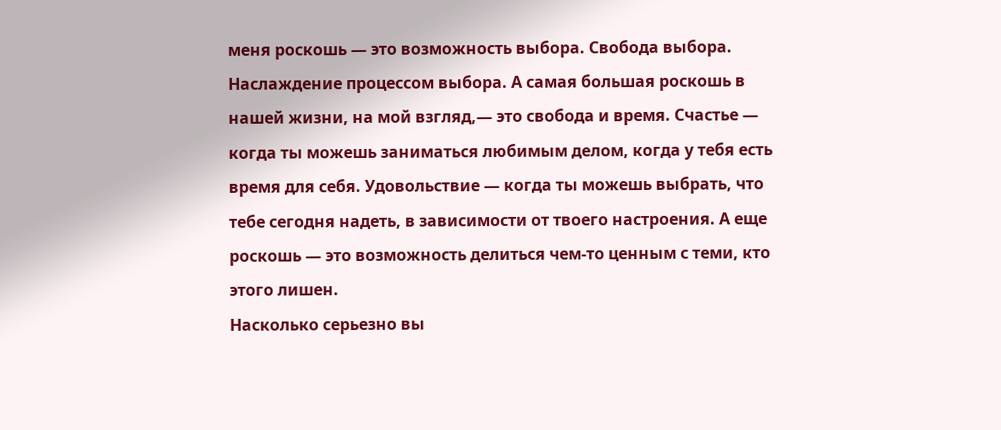меня роскошь — это возможность выбора. Свобода выбора. Наслаждение процессом выбора. А самая большая роскошь в нашей жизни, на мой взгляд,— это свобода и время. Счастье — когда ты можешь заниматься любимым делом, когда у тебя есть время для себя. Удовольствие — когда ты можешь выбрать, что тебе сегодня надеть, в зависимости от твоего настроения. А еще роскошь — это возможность делиться чем-то ценным с теми, кто этого лишен.
Насколько серьезно вы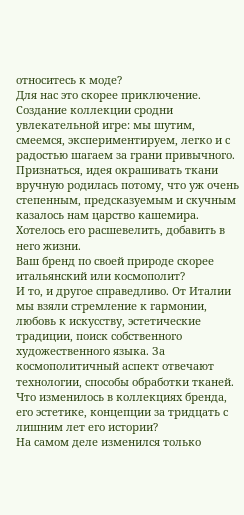относитесь к моде?
Для нас это скорее приключение. Создание коллекции сродни увлекательной игре: мы шутим, смеемся, экспериментируем, легко и с радостью шагаем за грани привычного. Признаться, идея окрашивать ткани вручную родилась потому, что уж очень степенным, предсказуемым и скучным казалось нам царство кашемира. Хотелось его расшевелить, добавить в него жизни.
Ваш бренд по своей природе скорее итальянский или космополит?
И то, и другое справедливо. От Италии мы взяли стремление к гармонии, любовь к искусству, эстетические традиции, поиск собственного художественного языка. За космополитичный аспект отвечают технологии, способы обработки тканей.
Что изменилось в коллекциях бренда, его эстетике, концепции за тридцать с лишним лет его истории?
На самом деле изменился только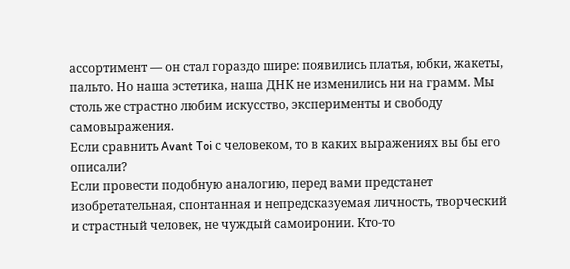ассортимент — он стал гораздо шире: появились платья, юбки, жакеты, пальто. Но наша эстетика, наша ДНК не изменились ни на грамм. Мы столь же страстно любим искусство, эксперименты и свободу самовыражения.
Если сравнить Avant Toi с человеком, то в каких выражениях вы бы его описали?
Если провести подобную аналогию, перед вами предстанет изобретательная, спонтанная и непредсказуемая личность, творческий и страстный человек, не чуждый самоиронии. Кто-то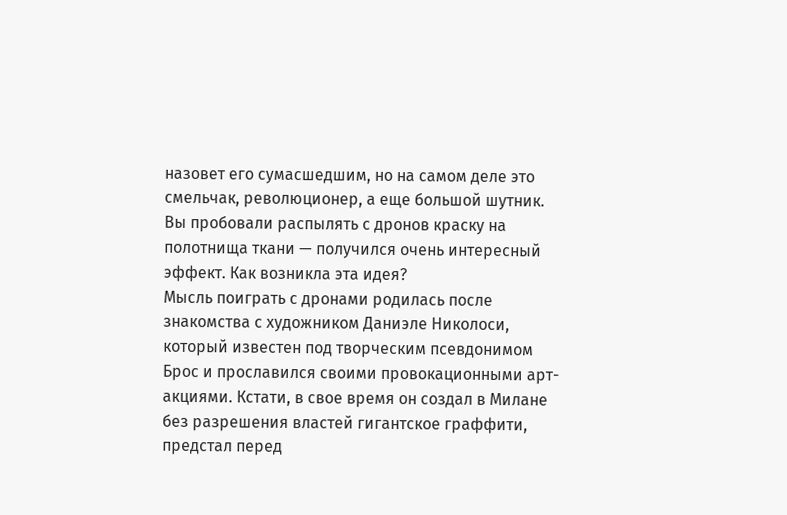назовет его сумасшедшим, но на самом деле это смельчак, революционер, а еще большой шутник.
Вы пробовали распылять с дронов краску на полотнища ткани — получился очень интересный эффект. Как возникла эта идея?
Мысль поиграть с дронами родилась после знакомства с художником Даниэле Николоси, который известен под творческим псевдонимом Брос и прославился своими провокационными арт-акциями. Кстати, в свое время он создал в Милане без разрешения властей гигантское граффити, предстал перед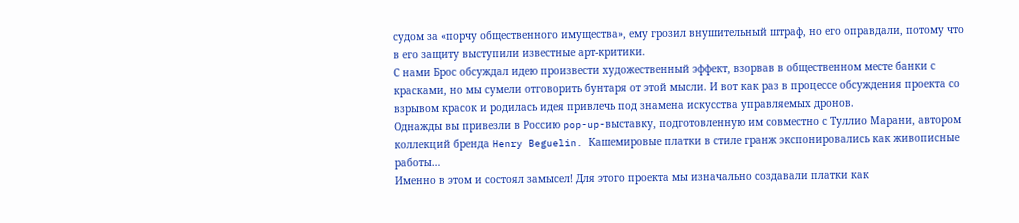судом за «порчу общественного имущества», ему грозил внушительный штраф, но его оправдали, потому что в его защиту выступили известные арт-критики.
С нами Брос обсуждал идею произвести художественный эффект, взорвав в общественном месте банки с красками, но мы сумели отговорить бунтаря от этой мысли. И вот как раз в процессе обсуждения проекта со взрывом красок и родилась идея привлечь под знамена искусства управляемых дронов.
Однажды вы привезли в Россию pop-up-выставку, подготовленную им совместно с Туллио Марани, автором коллекций бренда Henry Beguelin. Кашемировые платки в стиле гранж экспонировались как живописные работы…
Именно в этом и состоял замысел! Для этого проекта мы изначально создавали платки как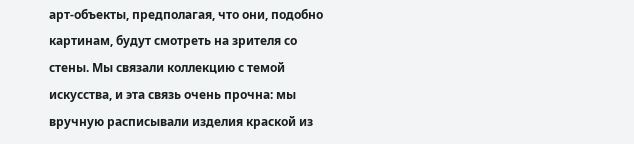арт-объекты, предполагая, что они, подобно картинам, будут смотреть на зрителя со стены. Мы связали коллекцию с темой искусства, и эта связь очень прочна: мы вручную расписывали изделия краской из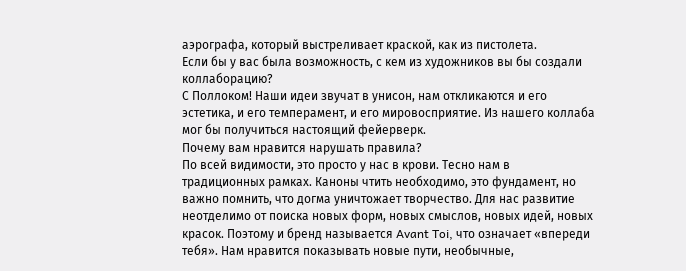аэрографа, который выстреливает краской, как из пистолета.
Если бы у вас была возможность, с кем из художников вы бы создали коллаборацию?
С Поллоком! Наши идеи звучат в унисон, нам откликаются и его эстетика, и его темперамент, и его мировосприятие. Из нашего коллаба мог бы получиться настоящий фейерверк.
Почему вам нравится нарушать правила?
По всей видимости, это просто у нас в крови. Тесно нам в традиционных рамках. Каноны чтить необходимо, это фундамент, но важно помнить, что догма уничтожает творчество. Для нас развитие неотделимо от поиска новых форм, новых смыслов, новых идей, новых красок. Поэтому и бренд называется Avant Toi, что означает «впереди тебя». Нам нравится показывать новые пути, необычные,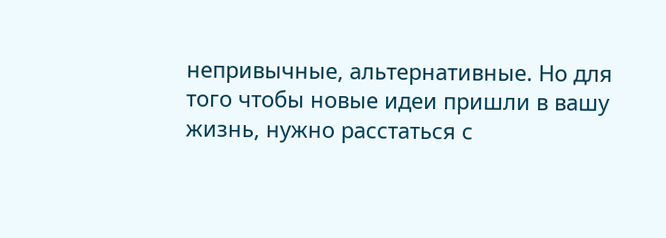непривычные, альтернативные. Но для того чтобы новые идеи пришли в вашу жизнь, нужно расстаться с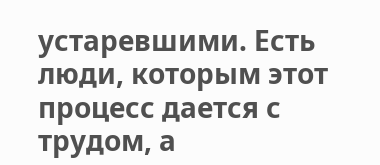устаревшими. Есть люди, которым этот процесс дается с трудом, а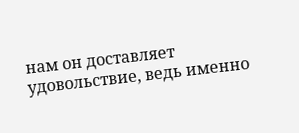нам он доставляет удовольствие, ведь именно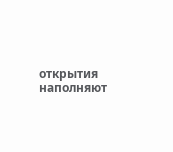открытия наполняют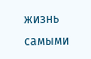жизнь самыми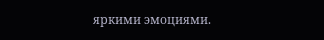яркими эмоциями.